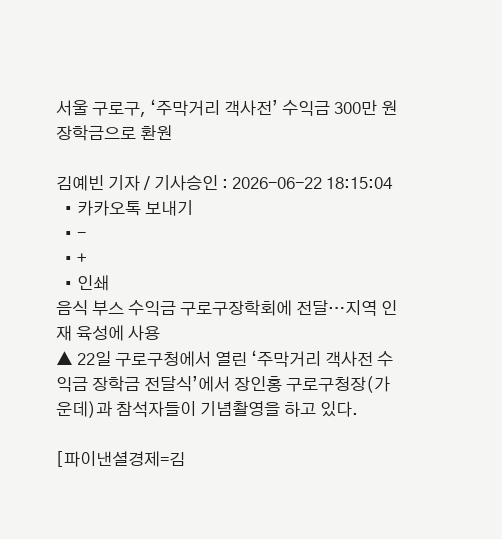서울 구로구, ‘주막거리 객사전’ 수익금 300만 원 장학금으로 환원

김예빈 기자 / 기사승인 : 2026-06-22 18:15:04
  • 카카오톡 보내기
  • -
  • +
  • 인쇄
음식 부스 수익금 구로구장학회에 전달…지역 인재 육성에 사용
▲ 22일 구로구청에서 열린 ‘주막거리 객사전 수익금 장학금 전달식’에서 장인홍 구로구청장(가운데)과 참석자들이 기념촬영을 하고 있다.

[파이낸셜경제=김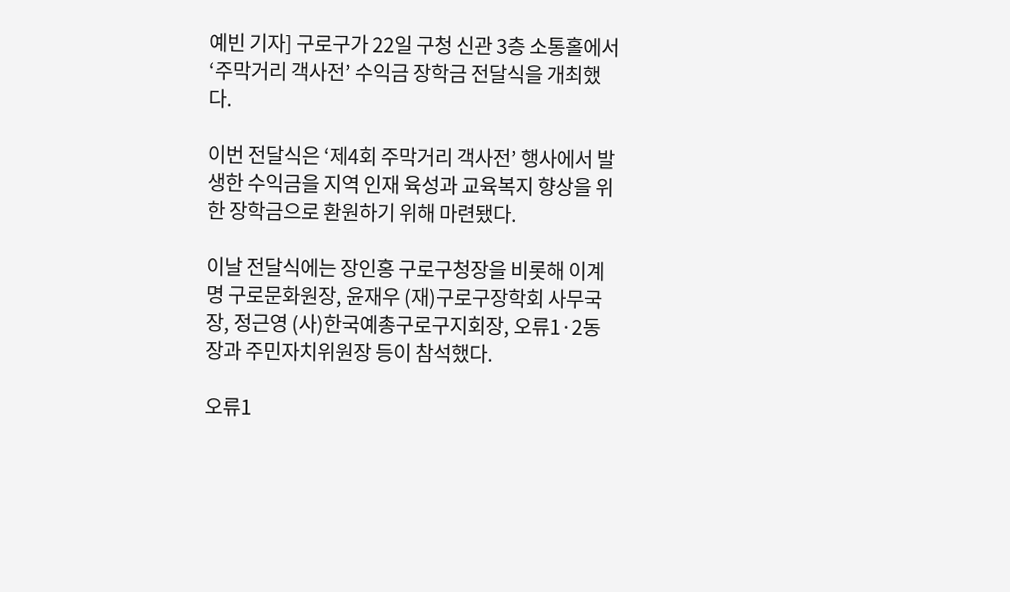예빈 기자] 구로구가 22일 구청 신관 3층 소통홀에서 ‘주막거리 객사전’ 수익금 장학금 전달식을 개최했다.

이번 전달식은 ‘제4회 주막거리 객사전’ 행사에서 발생한 수익금을 지역 인재 육성과 교육복지 향상을 위한 장학금으로 환원하기 위해 마련됐다.

이날 전달식에는 장인홍 구로구청장을 비롯해 이계명 구로문화원장, 윤재우 (재)구로구장학회 사무국장, 정근영 (사)한국예총구로구지회장, 오류1·2동장과 주민자치위원장 등이 참석했다.

오류1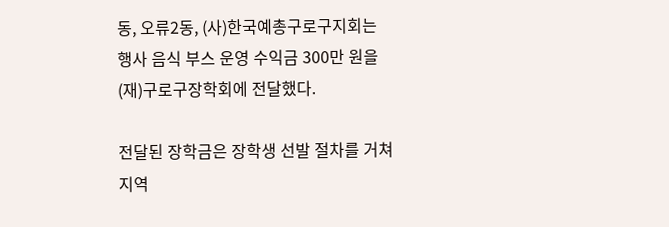동, 오류2동, (사)한국예총구로구지회는 행사 음식 부스 운영 수익금 300만 원을 (재)구로구장학회에 전달했다.

전달된 장학금은 장학생 선발 절차를 거쳐 지역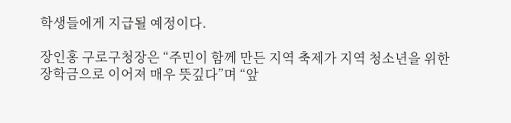학생들에게 지급될 예정이다.

장인홍 구로구청장은 “주민이 함께 만든 지역 축제가 지역 청소년을 위한 장학금으로 이어져 매우 뜻깊다”며 “앞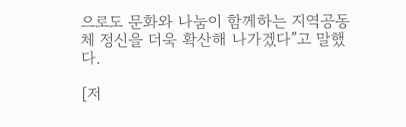으로도 문화와 나눔이 함께하는 지역공동체 정신을 더욱 확산해 나가겠다”고 말했다.

[저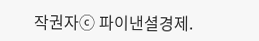작권자ⓒ 파이낸셜경제.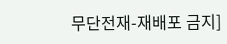무단전재-재배포 금지]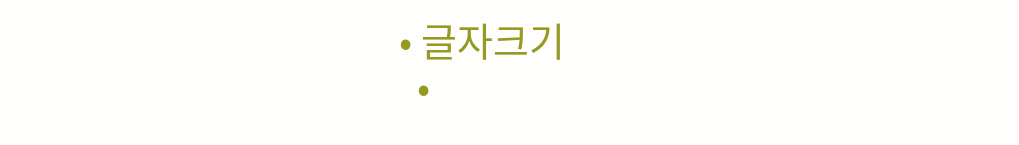• 글자크기
  •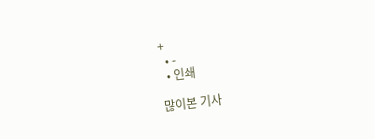+
  • -
  • 인쇄

많이본 기사